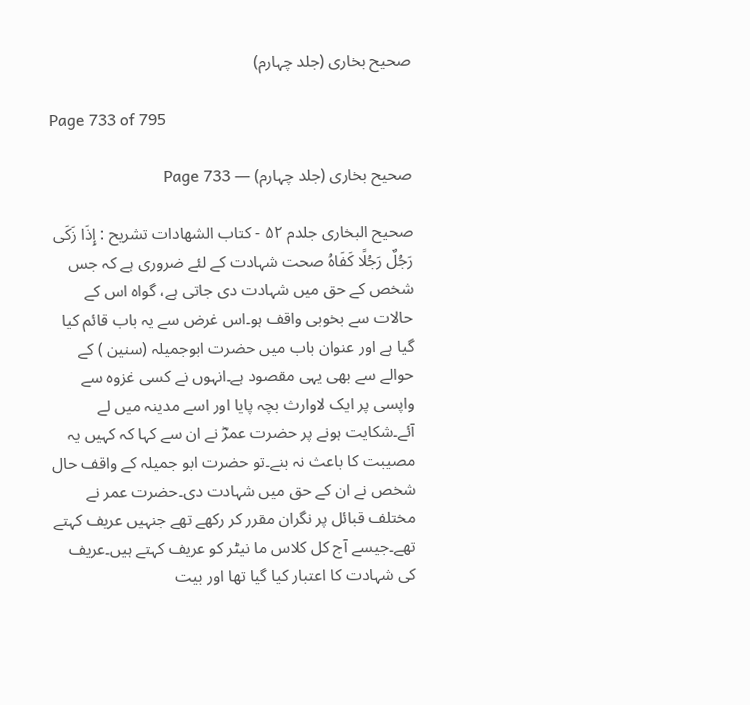صحیح بخاری (جلد چہارم)

Page 733 of 795

صحیح بخاری (جلد چہارم) — Page 733

صحيح البخاری جلدم ۵۲ - كتاب الشهادات تشریح : إِذَا زَكَى رَجُلٌ رَجُلًا كَفَاهُ صحت شہادت کے لئے ضروری ہے کہ جس شخص کے حق میں شہادت دی جاتی ہے، گواہ اس کے حالات سے بخوبی واقف ہو۔اس غرض سے یہ باب قائم کیا گیا ہے اور عنوان باب میں حضرت ابوجمیلہ (سنین ) کے حوالے سے بھی یہی مقصود ہے۔انہوں نے کسی غزوہ سے واپسی پر ایک لاوارث بچہ پایا اور اسے مدینہ میں لے آئے۔شکایت ہونے پر حضرت عمرؓ نے ان سے کہا کہ کہیں یہ مصیبت کا باعث نہ بنے۔تو حضرت ابو جمیلہ کے واقف حال شخص نے ان کے حق میں شہادت دی۔حضرت عمر نے مختلف قبائل پر نگران مقرر کر رکھے تھے جنہیں عریف کہتے تھے۔جیسے آج کل کلاس ما نیٹر کو عریف کہتے ہیں۔عریف کی شہادت کا اعتبار کیا گیا تھا اور بیت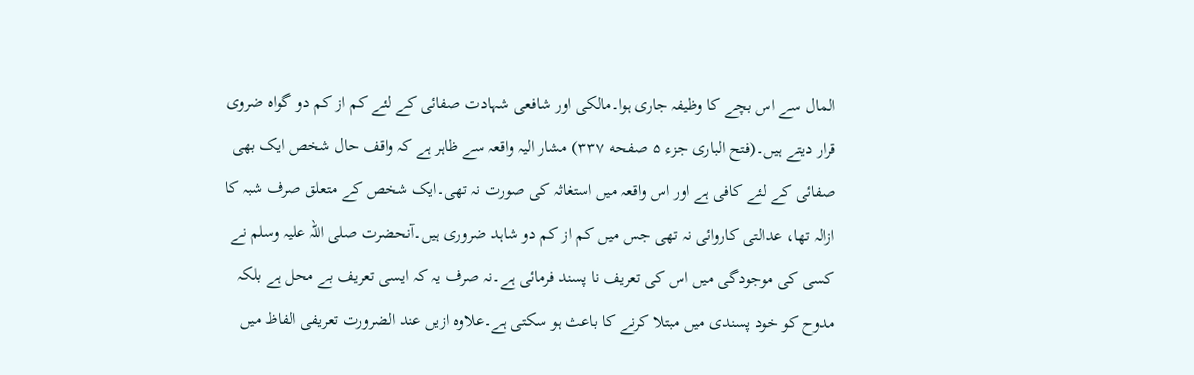المال سے اس بچے کا وظیفہ جاری ہوا۔مالکی اور شافعی شہادت صفائی کے لئے کم از کم دو گواہ ضروی قرار دیتے ہیں۔(فتح الباری جزء ۵ صفحه ۳۳۷) مشار الیہ واقعہ سے ظاہر ہے کہ واقف حال شخص ایک بھی صفائی کے لئے کافی ہے اور اس واقعہ میں استغاثہ کی صورت نہ تھی۔ایک شخص کے متعلق صرف شبہ کا ازالہ تھا، عدالتی کاروائی نہ تھی جس میں کم از کم دو شاہد ضروری ہیں۔آنحضرت صلی اللہ علیہ وسلم نے کسی کی موجودگی میں اس کی تعریف نا پسند فرمائی ہے۔نہ صرف یہ کہ ایسی تعریف بے محل ہے بلکہ مدوح کو خود پسندی میں مبتلا کرنے کا باعث ہو سکتی ہے۔علاوہ ازیں عند الضرورت تعریفی الفاظ میں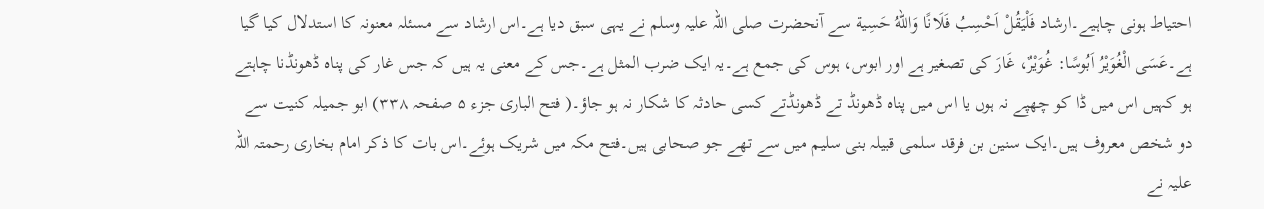احتیاط ہونی چاہیے۔ارشاد فَلْيَقُلْ اَحْسِبُ فَلَانًا وَاللهُ حَسِية سے آنحضرت صلی اللہ علیہ وسلم نے یہی سبق دیا ہے۔اس ارشاد سے مسئلہ معنونہ کا استدلال کیا گیا ہے۔عَسَى الْغُوَيْرُ اَبُوسًا: غُوَيْرٌ، غَارَ کی تصغیر ہے اور ابوس، ہوس کی جمع ہے۔یہ ایک ضرب المثل ہے۔جس کے معنی یہ ہیں کہ جس غار کی پناہ ڈھونڈنا چاہتے ہو کہیں اس میں ڈا کو چھپے نہ ہوں یا اس میں پناہ ڈھونڈ تے ڈھونڈتے کسی حادثہ کا شکار نہ ہو جاؤ۔( فتح الباری جزء ۵ صفحہ ۳۳۸) ابو جمیلہ کنیت سے دو شخص معروف ہیں۔ایک سنین بن فرقد سلمی قبیلہ بنی سلیم میں سے تھے جو صحابی ہیں۔فتح مکہ میں شریک ہوئے۔اس بات کا ذکر امام بخاری رحمتہ اللہ علیہ نے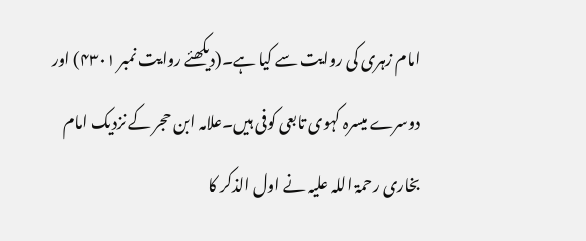امام زہری کی روایت سے کیا ہے۔(دیکھئے روایت نمبر ۴۳۰۱) اور دوسرے میسرہ کہوی تابعی کوفی ہیں۔علامہ ابن حجر کے نزدیک امام بخاری رحمۃ اللہ علیہ نے اول الذکر کا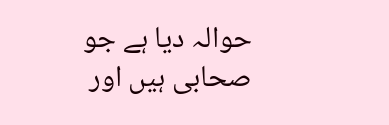حوالہ دیا ہے جو صحابی ہیں اور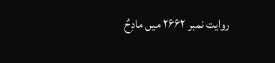روایت نمبر ۲۶۶۲ میں مادِحٌ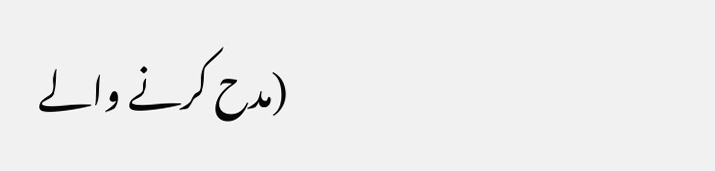(مدح کرنے والے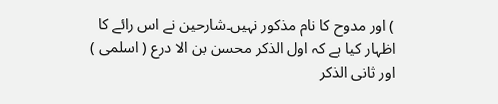) اور مدوح کا نام مذکور نہیں۔شارحین نے اس رائے کا اظہار کیا ہے کہ اول الذکر محسن بن الا درع ( اسلمی ) اور ثانی الذکر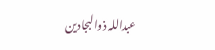عبداللہ ذوالبجادین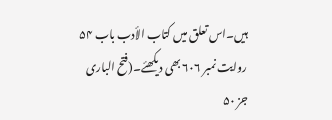ہیں۔اس تعلق میں کتاب الأدب باب ۵۴ روایت نمبر ۶۰۶ بھی دیکھئے۔(فتح الباری جز ۵۰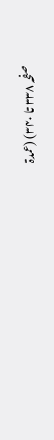صفحہ ۳۳۸ تا ۳۴۰) (عمدۃ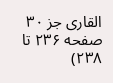القاری جز ۳۰ صفحه ۲۳۶ تا ۲۳۸)